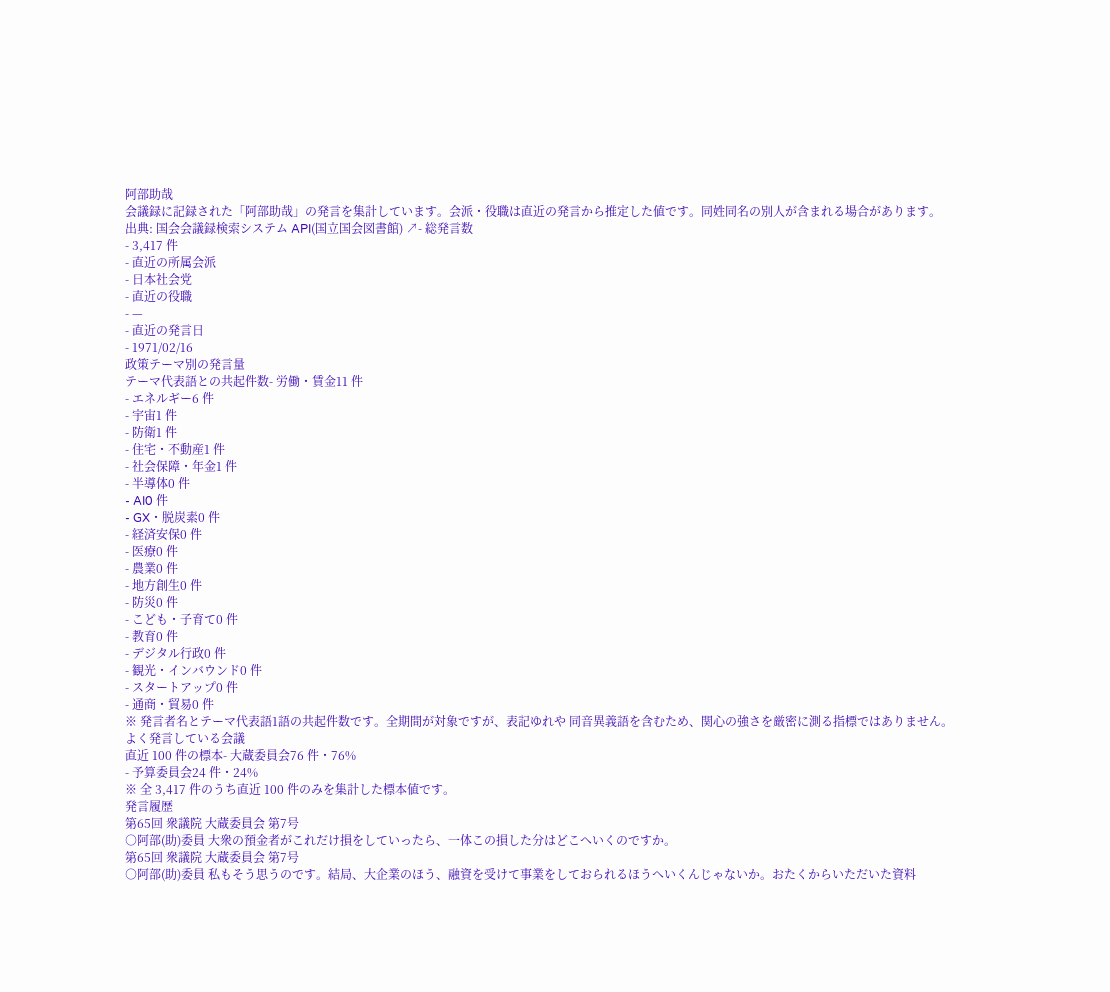阿部助哉
会議録に記録された「阿部助哉」の発言を集計しています。会派・役職は直近の発言から推定した値です。同姓同名の別人が含まれる場合があります。
出典: 国会会議録検索システム API(国立国会図書館) ↗- 総発言数
- 3,417 件
- 直近の所属会派
- 日本社会党
- 直近の役職
- —
- 直近の発言日
- 1971/02/16
政策テーマ別の発言量
テーマ代表語との共起件数- 労働・賃金11 件
- エネルギー6 件
- 宇宙1 件
- 防衛1 件
- 住宅・不動産1 件
- 社会保障・年金1 件
- 半導体0 件
- AI0 件
- GX・脱炭素0 件
- 経済安保0 件
- 医療0 件
- 農業0 件
- 地方創生0 件
- 防災0 件
- こども・子育て0 件
- 教育0 件
- デジタル行政0 件
- 観光・インバウンド0 件
- スタートアップ0 件
- 通商・貿易0 件
※ 発言者名とテーマ代表語1語の共起件数です。全期間が対象ですが、表記ゆれや 同音異義語を含むため、関心の強さを厳密に測る指標ではありません。
よく発言している会議
直近 100 件の標本- 大蔵委員会76 件・76%
- 予算委員会24 件・24%
※ 全 3,417 件のうち直近 100 件のみを集計した標本値です。
発言履歴
第65回 衆議院 大蔵委員会 第7号
○阿部(助)委員 大衆の預金者がこれだけ損をしていったら、一体この損した分はどこへいくのですか。
第65回 衆議院 大蔵委員会 第7号
○阿部(助)委員 私もそう思うのです。結局、大企業のほう、融資を受けて事業をしておられるほうへいくんじゃないか。おたくからいただいた資料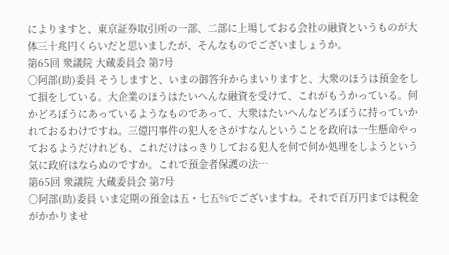によりますと、東京証券取引所の一部、二部に上場しておる会社の融資というものが大体三十兆円くらいだと思いましたが、そんなものでございましょうか。
第65回 衆議院 大蔵委員会 第7号
○阿部(助)委員 そうしますと、いまの御答弁からまいりますと、大衆のほうは預金をして損をしている。大企業のほうはたいへんな融資を受けて、これがもうかっている。何かどろぼうにあっているようなものであって、大衆はたいへんなどろぼうに持っていかれておるわけですね。三億円事件の犯人をさがすなんということを政府は一生懸命やっておるようだけれども、これだけはっきりしておる犯人を何で何か処理をしようという気に政府はならぬのですか。これで預金者保護の法…
第65回 衆議院 大蔵委員会 第7号
○阿部(助)委員 いま定期の預金は五・七五%でございますね。それで百万円までは税金がかかりませ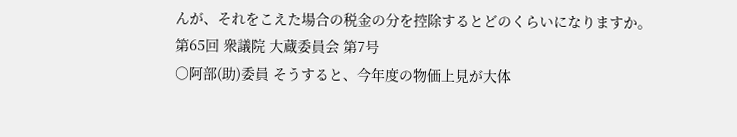んが、それをこえた場合の税金の分を控除するとどのくらいになりますか。
第65回 衆議院 大蔵委員会 第7号
○阿部(助)委員 そうすると、今年度の物価上見が大体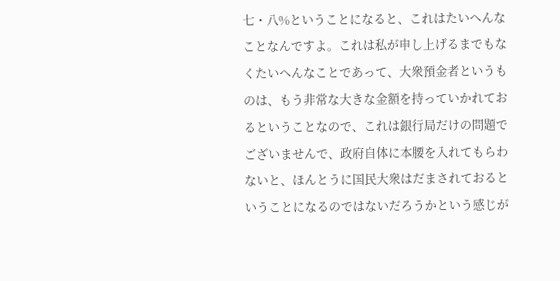七・八%ということになると、これはたいへんなことなんですよ。これは私が申し上げるまでもなくたいへんなことであって、大衆預金者というものは、もう非常な大きな金額を持っていかれておるということなので、これは銀行局だけの問題でございませんで、政府自体に本腰を入れてもらわないと、ほんとうに国民大衆はだまされておるということになるのではないだろうかという感じが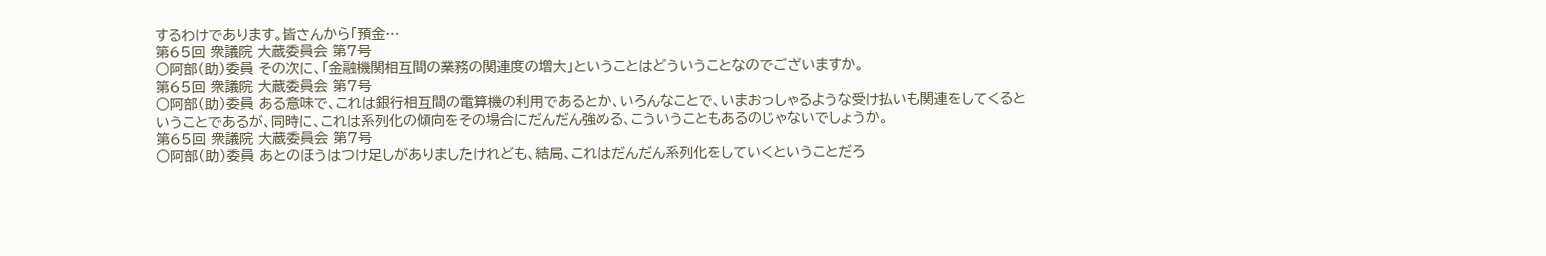するわけであります。皆さんから「預金…
第65回 衆議院 大蔵委員会 第7号
○阿部(助)委員 その次に、「金融機関相互間の業務の関連度の増大」ということはどういうことなのでございますか。
第65回 衆議院 大蔵委員会 第7号
○阿部(助)委員 ある意味で、これは銀行相互間の電算機の利用であるとか、いろんなことで、いまおっしゃるような受け払いも関連をしてくるということであるが、同時に、これは系列化の傾向をその場合にだんだん強める、こういうこともあるのじゃないでしょうか。
第65回 衆議院 大蔵委員会 第7号
○阿部(助)委員 あとのほうはつけ足しがありましたけれども、結局、これはだんだん系列化をしていくということだろ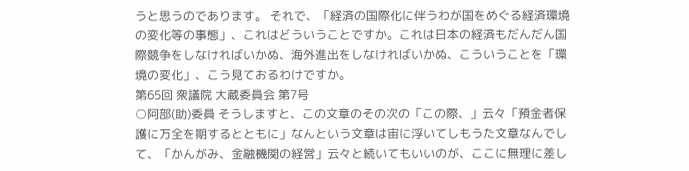うと思うのであります。 それで、「経済の国際化に伴うわが国をめぐる経済環境の変化等の事態」、これはどういうことですか。これは日本の経済もだんだん国際競争をしなければいかぬ、海外進出をしなければいかぬ、こういうことを「環境の変化」、こう見ておるわけですか。
第65回 衆議院 大蔵委員会 第7号
○阿部(助)委員 そうしますと、この文章のその次の「この際、」云々「預金者保護に万全を期するとともに」なんという文章は宙に浮いてしもうた文章なんでして、「かんがみ、金融機関の経営」云々と続いてもいいのが、ここに無理に差し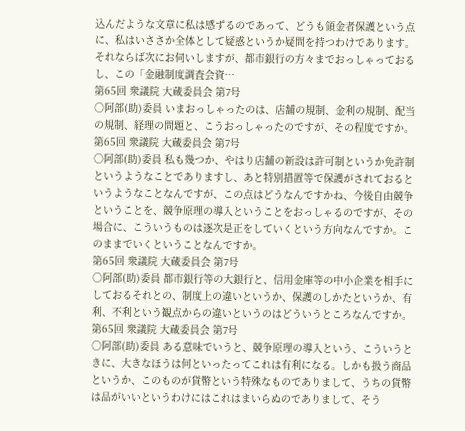込んだような文章に私は感ずるのであって、どうも領金者保護という点に、私はいささか全体として疑惑というか疑問を持つわけであります。 それならば次にお伺いしますが、都市銀行の方々までおっしゃっておるし、この「金融制度調査会資…
第65回 衆議院 大蔵委員会 第7号
○阿部(助)委員 いまおっしゃったのは、店舗の規制、金利の規制、配当の規制、経理の問題と、こうおっしゃったのですが、その程度ですか。
第65回 衆議院 大蔵委員会 第7号
○阿部(助)委員 私も幾つか、やはり店舗の新設は許可制というか免許制というようなことでありますし、あと特別措置等で保護がされておるというようなことなんですが、この点はどうなんですかね、今後自由競争ということを、競争原理の導入ということをおっしゃるのですが、その場合に、こういうものは逐次是正をしていくという方向なんですか。このままでいくということなんですか。
第65回 衆議院 大蔵委員会 第7号
○阿部(助)委員 都市銀行等の大銀行と、信用金庫等の中小企業を相手にしておるそれとの、制度上の違いというか、保護のしかたというか、有利、不利という観点からの違いというのはどういうところなんですか。
第65回 衆議院 大蔵委員会 第7号
○阿部(助)委員 ある意味でいうと、競争原理の導入という、こういうときに、大きなほうは何といったってこれは有利になる。しかも扱う商品というか、このものが貨幣という特殊なものでありまして、うちの貨幣は品がいいというわけにはこれはまいらぬのでありまして、そう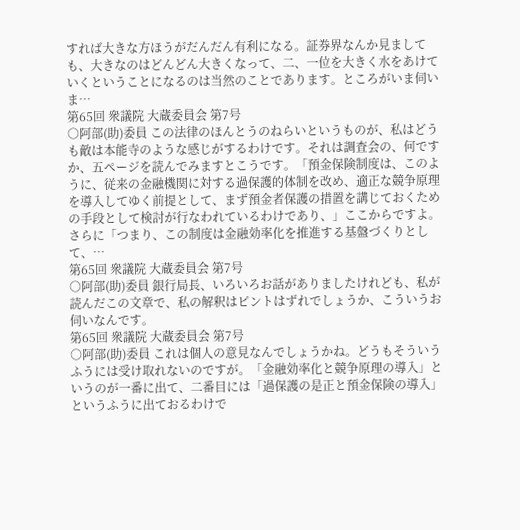すれば大きな方ほうがだんだん有利になる。証券界なんか見ましても、大きなのはどんどん大きくなって、二、一位を大きく水をあけていくということになるのは当然のことであります。ところがいま伺いま…
第65回 衆議院 大蔵委員会 第7号
○阿部(助)委員 この法律のほんとうのねらいというものが、私はどうも敵は本能寺のような感じがするわけです。それは調査会の、何ですか、五ページを読んでみますとこうです。「預金保険制度は、このように、従来の金融機関に対する過保護的体制を改め、適正な競争原理を導入してゆく前提として、まず預金者保護の措置を講じておくための手段として検討が行なわれているわけであり、」ここからですよ。さらに「つまり、この制度は金融効率化を推進する基盤づくりとして、…
第65回 衆議院 大蔵委員会 第7号
○阿部(助)委員 銀行局長、いろいろお話がありましたけれども、私が読んだこの文章で、私の解釈はピントはずれでしょうか、こういうお伺いなんです。
第65回 衆議院 大蔵委員会 第7号
○阿部(助)委員 これは個人の意見なんでしょうかね。どうもそういうふうには受け取れないのですが。「金融効率化と競争原理の導入」というのが一番に出て、二番目には「過保護の是正と預金保険の導入」というふうに出ておるわけで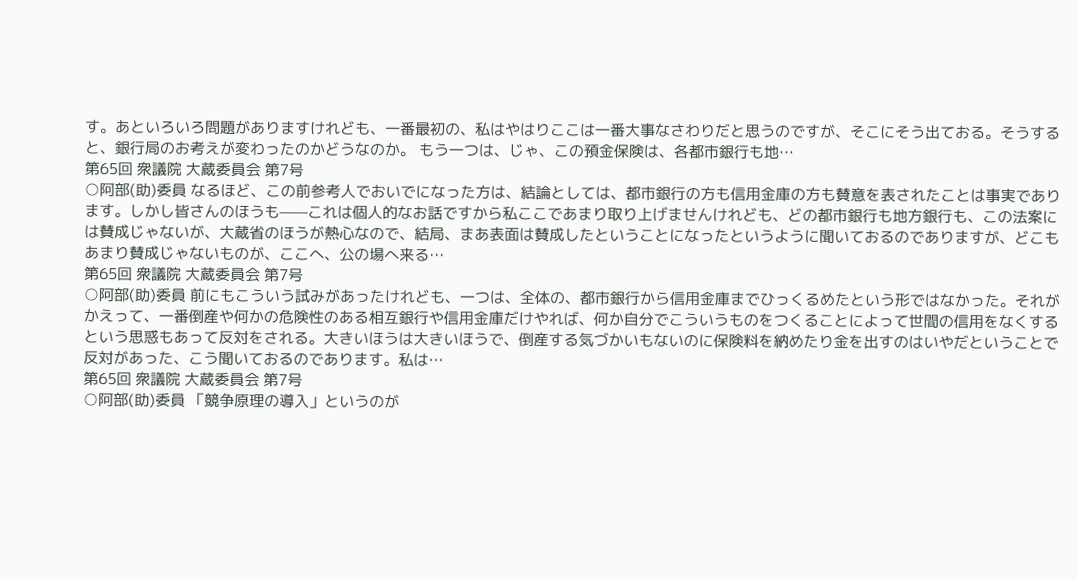す。あといろいろ問題がありますけれども、一番最初の、私はやはりここは一番大事なさわりだと思うのですが、そこにそう出ておる。そうすると、銀行局のお考えが変わったのかどうなのか。 もう一つは、じゃ、この預金保険は、各都市銀行も地…
第65回 衆議院 大蔵委員会 第7号
○阿部(助)委員 なるほど、この前参考人でおいでになった方は、結論としては、都市銀行の方も信用金庫の方も賛意を表されたことは事実であります。しかし皆さんのほうも——これは個人的なお話ですから私ここであまり取り上げませんけれども、どの都市銀行も地方銀行も、この法案には賛成じゃないが、大蔵省のほうが熱心なので、結局、まあ表面は賛成したということになったというように聞いておるのでありますが、どこもあまり賛成じゃないものが、ここへ、公の場へ来る…
第65回 衆議院 大蔵委員会 第7号
○阿部(助)委員 前にもこういう試みがあったけれども、一つは、全体の、都市銀行から信用金庫までひっくるめたという形ではなかった。それがかえって、一番倒産や何かの危険性のある相互銀行や信用金庫だけやれば、何か自分でこういうものをつくることによって世間の信用をなくするという思惑もあって反対をされる。大きいほうは大きいほうで、倒産する気づかいもないのに保険料を納めたり金を出すのはいやだということで反対があった、こう聞いておるのであります。私は…
第65回 衆議院 大蔵委員会 第7号
○阿部(助)委員 「競争原理の導入」というのが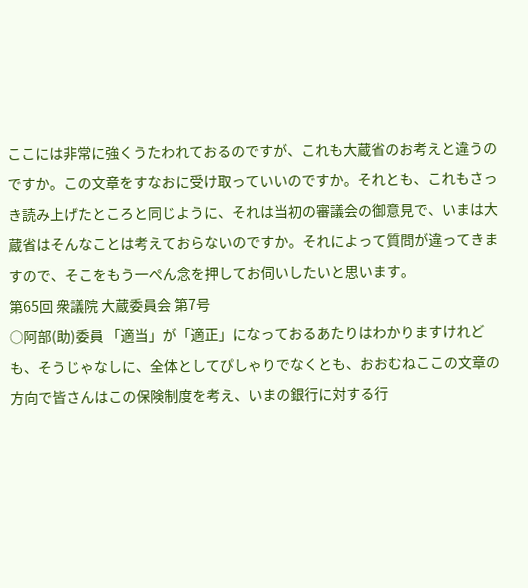ここには非常に強くうたわれておるのですが、これも大蔵省のお考えと違うのですか。この文章をすなおに受け取っていいのですか。それとも、これもさっき読み上げたところと同じように、それは当初の審議会の御意見で、いまは大蔵省はそんなことは考えておらないのですか。それによって質問が違ってきますので、そこをもう一ぺん念を押してお伺いしたいと思います。
第65回 衆議院 大蔵委員会 第7号
○阿部(助)委員 「適当」が「適正」になっておるあたりはわかりますけれども、そうじゃなしに、全体としてぴしゃりでなくとも、おおむねここの文章の方向で皆さんはこの保険制度を考え、いまの銀行に対する行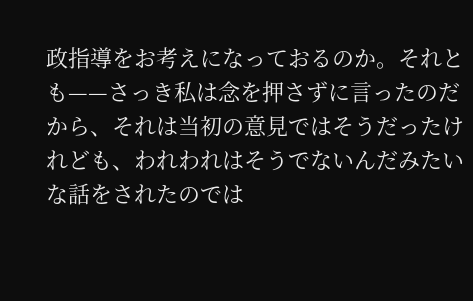政指導をお考えになっておるのか。それとも——さっき私は念を押さずに言ったのだから、それは当初の意見ではそうだったけれども、われわれはそうでないんだみたいな話をされたのでは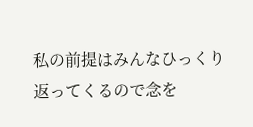私の前提はみんなひっくり返ってくるので念を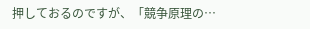押しておるのですが、「競争原理の…